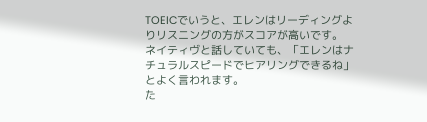TOEICでいうと、エレンはリーディングよりリスニングの方がスコアが高いです。
ネイティヴと話していても、「エレンはナチュラルスピードでヒアリングできるね」とよく言われます。
た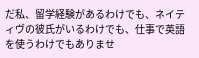だ私、留学経験があるわけでも、ネイティヴの彼氏がいるわけでも、仕事で英語を使うわけでもありませ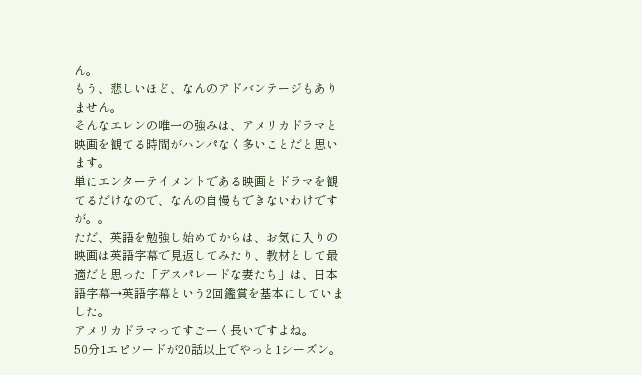ん。
もう、悲しいほど、なんのアドバンテージもありません。
そんなエレンの唯一の強みは、アメリカドラマと映画を観てる時間がハンパなく多いことだと思います。
単にエンターテイメントである映画とドラマを観てるだけなので、なんの自慢もできないわけですが。。
ただ、英語を勉強し始めてからは、お気に入りの映画は英語字幕で見返してみたり、教材として最適だと思った「デスパレードな妻たち」は、日本語字幕→英語字幕という2回鑑賞を基本にしていました。
アメリカドラマってすごーく長いですよね。
50分1エピソードが20話以上でやっと1シーズン。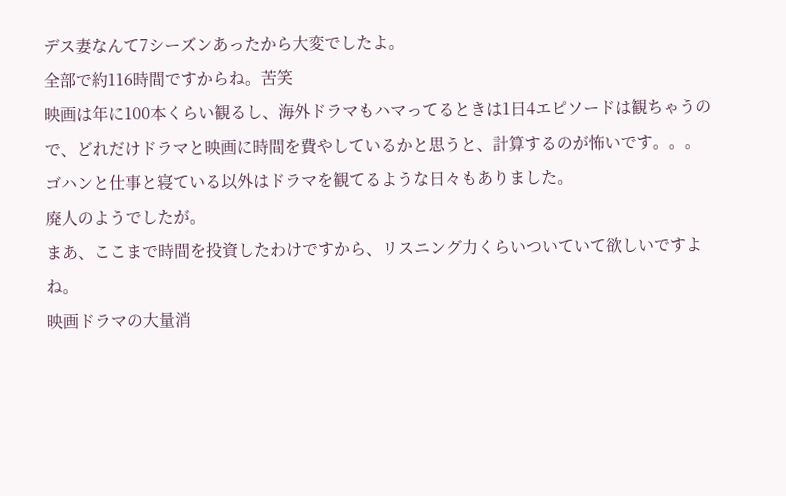デス妻なんて7シーズンあったから大変でしたよ。
全部で約116時間ですからね。苦笑
映画は年に100本くらい観るし、海外ドラマもハマってるときは1日4エピソードは観ちゃうので、どれだけドラマと映画に時間を費やしているかと思うと、計算するのが怖いです。。。
ゴハンと仕事と寝ている以外はドラマを観てるような日々もありました。
廃人のようでしたが。
まあ、ここまで時間を投資したわけですから、リスニング力くらいついていて欲しいですよね。
映画ドラマの大量消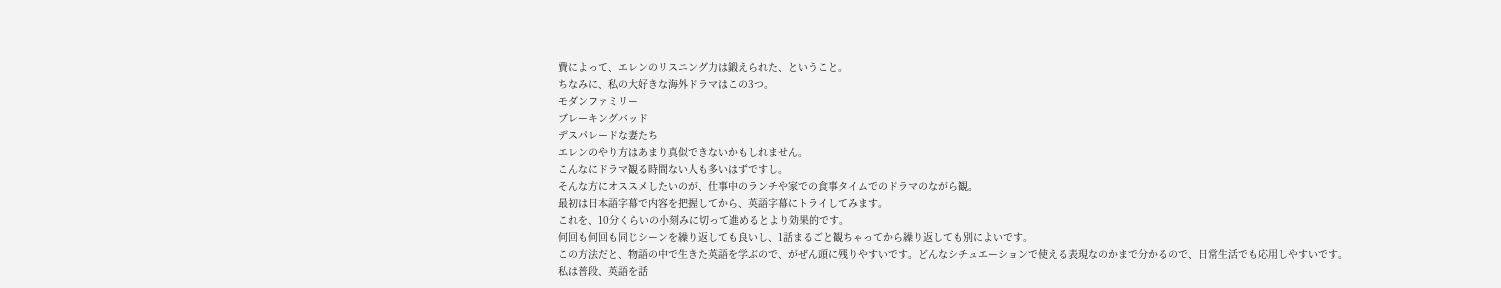費によって、エレンのリスニング力は鍛えられた、ということ。
ちなみに、私の大好きな海外ドラマはこの3つ。
モダンファミリー
ブレーキングバッド
デスパレードな妻たち
エレンのやり方はあまり真似できないかもしれません。
こんなにドラマ観る時間ない人も多いはずですし。
そんな方にオススメしたいのが、仕事中のランチや家での食事タイムでのドラマのながら観。
最初は日本語字幕で内容を把握してから、英語字幕にトライしてみます。
これを、10分くらいの小刻みに切って進めるとより効果的です。
何回も何回も同じシーンを繰り返しても良いし、1話まるごと観ちゃってから繰り返しても別によいです。
この方法だと、物語の中で生きた英語を学ぶので、がぜん頭に残りやすいです。どんなシチュエーションで使える表現なのかまで分かるので、日常生活でも応用しやすいです。
私は普段、英語を話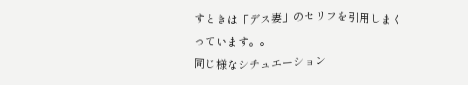すときは「デス妻」のセリフを引用しまくっています。。
同じ様なシチュエーション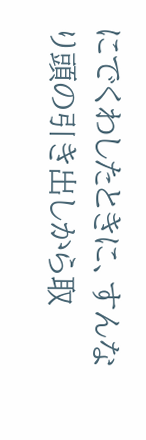にでくわしたときに、すんなり頭の引き出しから取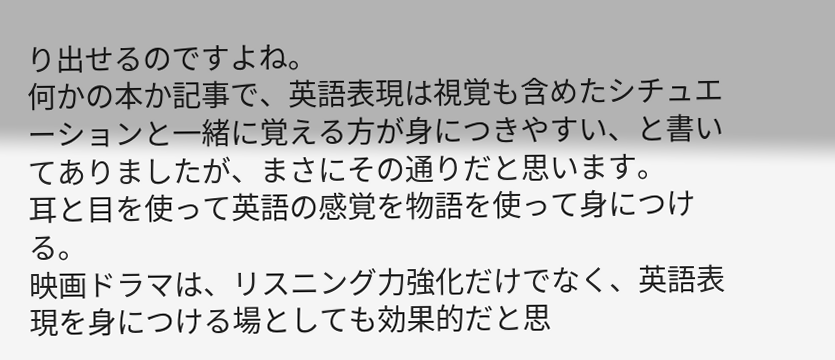り出せるのですよね。
何かの本か記事で、英語表現は視覚も含めたシチュエーションと一緒に覚える方が身につきやすい、と書いてありましたが、まさにその通りだと思います。
耳と目を使って英語の感覚を物語を使って身につける。
映画ドラマは、リスニング力強化だけでなく、英語表現を身につける場としても効果的だと思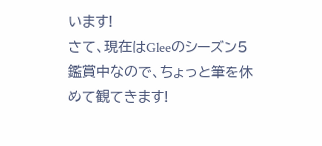います!
さて、現在はGleeのシーズン5鑑賞中なので、ちょっと筆を休めて観てきます!